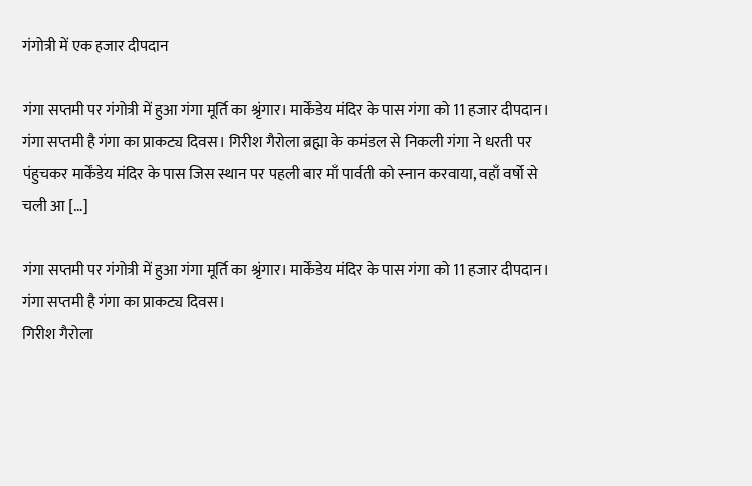गंगोत्री में एक हजार दीपदान

गंगा सप्तमी पर गंगोत्री में हुआ गंगा मूर्ति का श्रृंगार। मार्केंडेय मंदिर के पास गंगा को 11 हजार दीपदान। गंगा सप्तमी है गंगा का प्राकट्य दिवस। गिरीश गैरोला ब्रह्मा के कमंडल से निकली गंगा ने धरती पर पंहुचकर मार्केंडेय मंदिर के पास जिस स्थान पर पहली बार माँ पार्वती को स्नान करवाया, वहाँ वर्षो से चली आ […]

गंगा सप्तमी पर गंगोत्री में हुआ गंगा मूर्ति का श्रृंगार। मार्केंडेय मंदिर के पास गंगा को 11 हजार दीपदान। गंगा सप्तमी है गंगा का प्राकट्य दिवस।
गिरीश गैरोला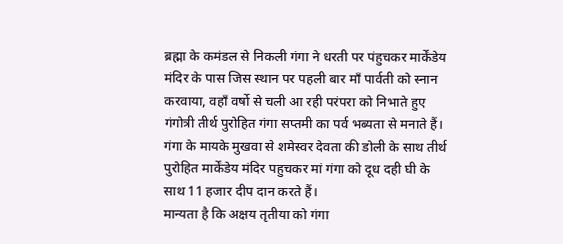ब्रह्मा के कमंडल से निकली गंगा ने धरती पर पंहुचकर मार्केंडेय मंदिर के पास जिस स्थान पर पहली बार माँ पार्वती को स्नान करवाया, वहाँ वर्षो से चली आ रही परंपरा को निभाते हुए गंगोत्री तीर्थ पुरोहित गंगा सप्तमी का पर्व भब्यता से मनाते हैं। गंगा के मायके मुखवा से शमेस्वर देवता की डोली के साथ तीर्थ पुरोहित मार्केंडेय मंदिर पहुचकर मां गंगा को दूध दही घी के साथ 11 हजार दीप दान करते हैं।
मान्यता है कि अक्षय तृतीया को गंगा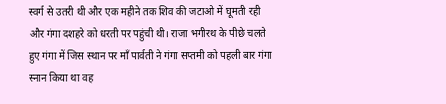स्वर्ग से उतरी थी और एक महीने तक शिव की जटाओ में घूमती रही और गंगा दशहरे को धरती पर पहुंची थी। राजा भगीरथ के पीछे चलते हुए गंगा में जिस स्थान पर माँ पार्वती ने गंगा सप्तमी को पहली बार गंगा स्नान किया था वह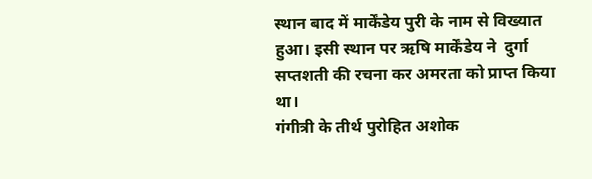स्थान बाद में मार्केंडेय पुरी के नाम से विख्यात हुआ। इसी स्थान पर ऋषि मार्केंडेय ने  दुर्गा सप्तशती की रचना कर अमरता को प्राप्त किया था।
गंगीत्री के तीर्थ पुरोहित अशोक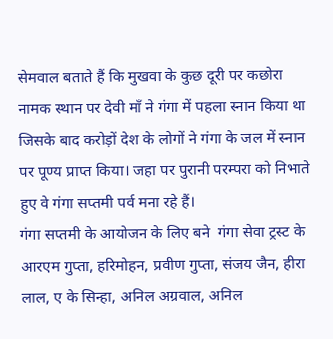सेमवाल बताते हैं कि मुखवा के कुछ दूरी पर कछोरा नामक स्थान पर देवी माँ ने गंगा में पहला स्नान किया था जिसके बाद करोड़ों देश के लोगों ने गंगा के जल में स्नान पर पूण्य प्राप्त किया। जहा पर पुरानी परम्परा को निभाते हुए वे गंगा सप्तमी पर्व मना रहे हैं।
गंगा सप्तमी के आयोजन के लिए बने  गंगा सेवा ट्रस्ट के  आरएम गुप्ता, हरिमोहन, प्रवीण गुप्ता, संजय जैन, हीरा लाल, ए के सिन्हा, अनिल अग्रवाल, अनिल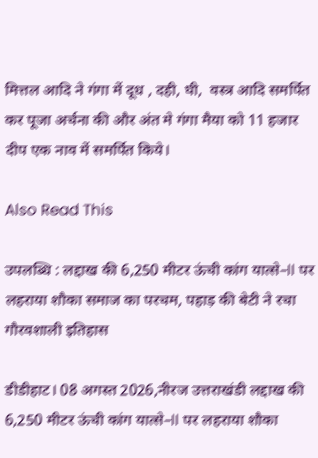मित्तल आदि ने गंगा में दूध , दही, घी,  वस्त्र आदि समर्पित कर पूजा अर्चना की और अंत मे गंगा मैया को 11 हजार दीप एक नाव में समर्पित किये।

Also Read This

उपलब्धि : लद्दाख की 6,250 मीटर ऊंची कांग यात्से–II पर लहराया शौका समाज का परचम, पहाड़ की बेटी ने रचा गौरवशाली इतिहास

डीडीहाट। 08 अगस्त 2026,नीरज उत्तराखंडी लद्दाख की 6,250 मीटर ऊंची कांग यात्से–II पर लहराया शौका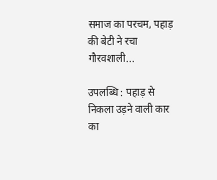समाज का परचम, पहाड़ की बेटी ने रचा गौरवशाली...

उपलब्धि : पहाड़ से निकला उड़ने वाली कार का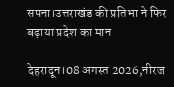सपना।उत्तराखंड की प्रतिभा ने फिर बढ़ाया प्रदेश का मान

देहरादून।08 अगस्त 2026,नीरज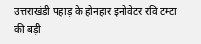उत्तराखंडी पहाड़ के होनहार इनोवेटर रवि टम्टा की बड़ी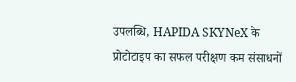उपलब्धि, HAPIDA SKYNeX के प्रोटोटाइप का सफल परीक्षण कम संसाधनों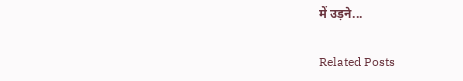में उड़ने...

Related Posts